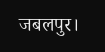जबलपुर।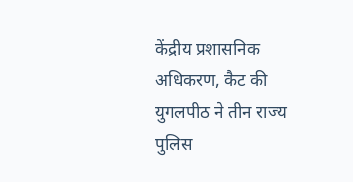केंद्रीय प्रशासनिक अधिकरण, कैट की युगलपीठ ने तीन राज्य पुलिस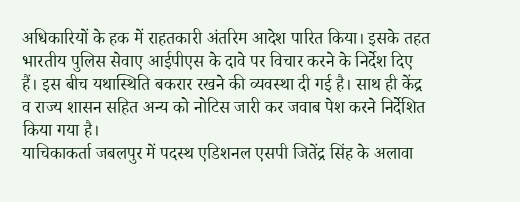अधिकारियों के हक में राहतकारी अंतरिम आदेश पारित किया। इसके तहत भारतीय पुलिस सेवाए आईपीएस के दावे पर विचार करने के निर्देश दिए हैं। इस बीच यथास्थिति बकरार रखने की व्यवस्था दी गई है। साथ ही केंद्र व राज्य शासन सहित अन्य को नोटिस जारी कर जवाब पेश करने निर्देशित किया गया है।
याचिकाकर्ता जबलपुर में पदस्थ एडिशनल एसपी जितेंद्र सिंह के अलावा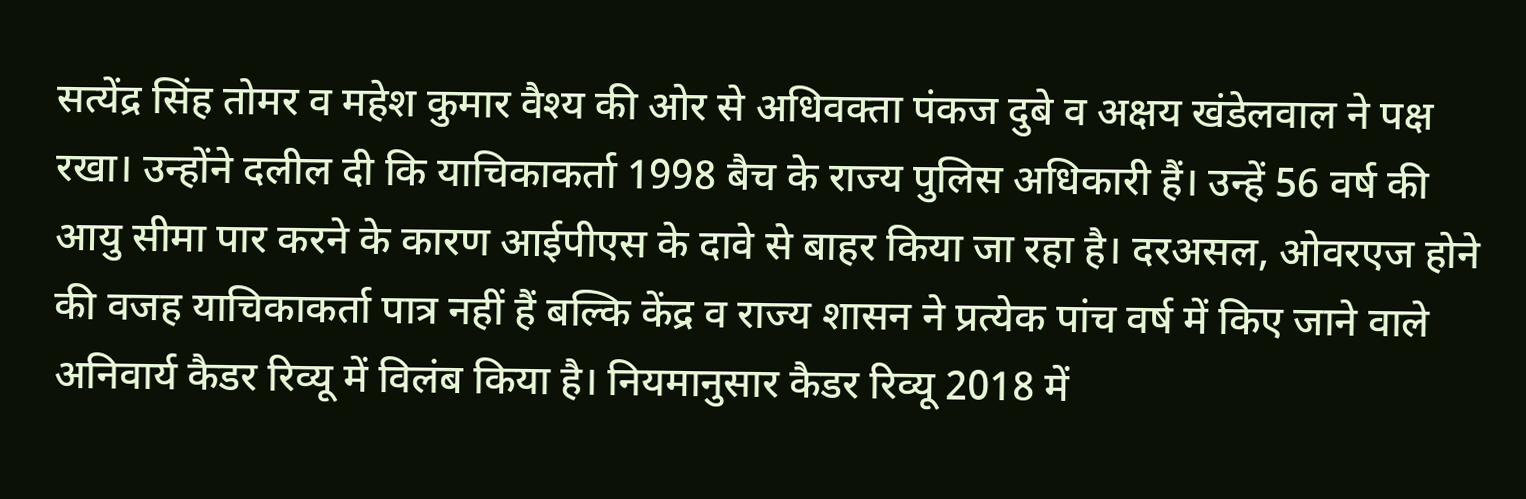सत्येंद्र सिंह तोमर व महेश कुमार वैश्य की ओर से अधिवक्ता पंकज दुबे व अक्षय खंडेलवाल ने पक्ष रखा। उन्होंने दलील दी कि याचिकाकर्ता 1998 बैच के राज्य पुलिस अधिकारी हैं। उन्हें 56 वर्ष की आयु सीमा पार करने के कारण आईपीएस के दावे से बाहर किया जा रहा है। दरअसल, ओवरएज होने की वजह याचिकाकर्ता पात्र नहीं हैं बल्कि केंद्र व राज्य शासन ने प्रत्येक पांच वर्ष में किए जाने वाले अनिवार्य कैडर रिव्यू में विलंब किया है। नियमानुसार कैडर रिव्यू 2018 में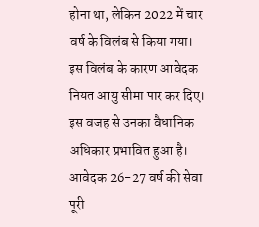होना था, लेकिन 2022 में चार वर्ष के विलंब से किया गया। इस विलंब के कारण आवेदक नियत आयु सीमा पार कर दिए। इस वजह से उनका वैधानिक अधिकार प्रभावित हुआ है। आवेदक 26-27 वर्ष की सेवा पूरी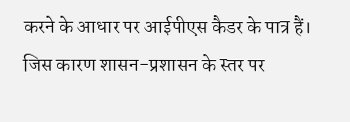करने के आधार पर आईपीएस कैडर के पात्र हैं। जिस कारण शासन-प्रशासन के स्तर पर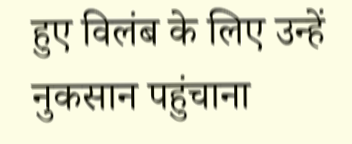हुए विलंब के लिए उन्हें नुकसान पहुंचाना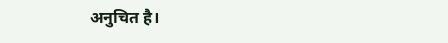अनुचित है।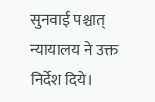सुनवाई पश्चात् न्यायालय ने उक्त निर्देश दिये।